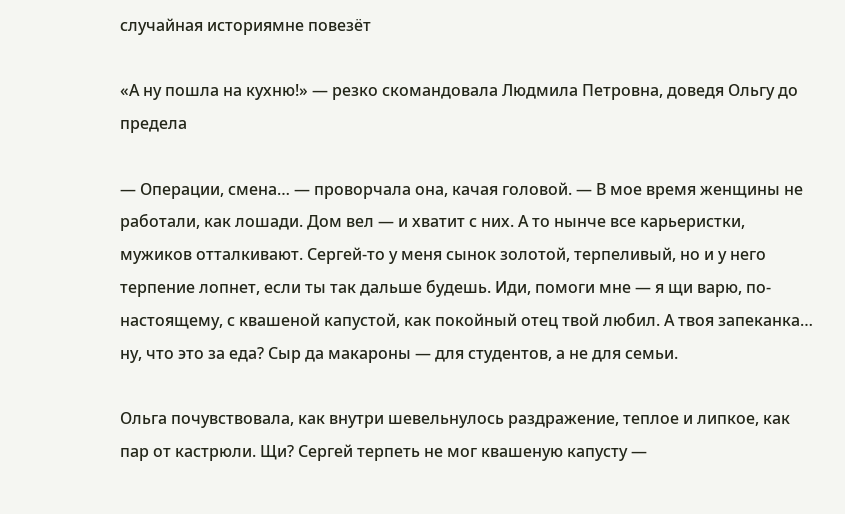случайная историямне повезёт

«А ну пошла на кухню!» — резко скомандовала Людмила Петровна, доведя Ольгу до предела

— Операции, смена… — проворчала она, качая головой. — В мое время женщины не работали, как лошади. Дом вел — и хватит с них. А то нынче все карьеристки, мужиков отталкивают. Сергей-то у меня сынок золотой, терпеливый, но и у него терпение лопнет, если ты так дальше будешь. Иди, помоги мне — я щи варю, по-настоящему, с квашеной капустой, как покойный отец твой любил. А твоя запеканка… ну, что это за еда? Сыр да макароны — для студентов, а не для семьи.

Ольга почувствовала, как внутри шевельнулось раздражение, теплое и липкое, как пар от кастрюли. Щи? Сергей терпеть не мог квашеную капусту —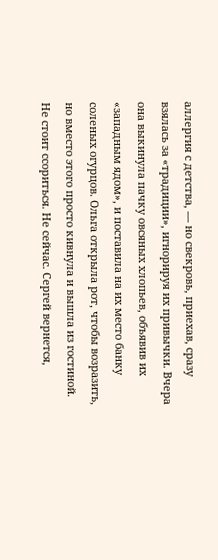аллергия с детства, — но свекровь, приехав, сразу взялась за «традиции», игнорируя их привычки. Вчера она выкинула пачку овсяных хлопьев, объявив их «западным ядом», и поставила на их место банку соленых огурцов. Ольга открыла рот, чтобы возразить, но вместо этого просто кивнула и вышла из гостиной. Не стоит ссориться. Не сейчас. Сергей вернется,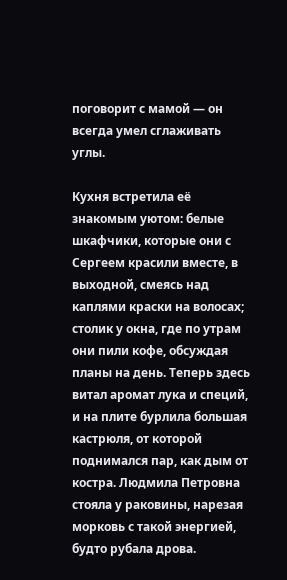поговорит с мамой — он всегда умел сглаживать углы.

Кухня встретила её знакомым уютом: белые шкафчики, которые они с Сергеем красили вместе, в выходной, смеясь над каплями краски на волосах; столик у окна, где по утрам они пили кофе, обсуждая планы на день. Теперь здесь витал аромат лука и специй, и на плите бурлила большая кастрюля, от которой поднимался пар, как дым от костра. Людмила Петровна стояла у раковины, нарезая морковь с такой энергией, будто рубала дрова.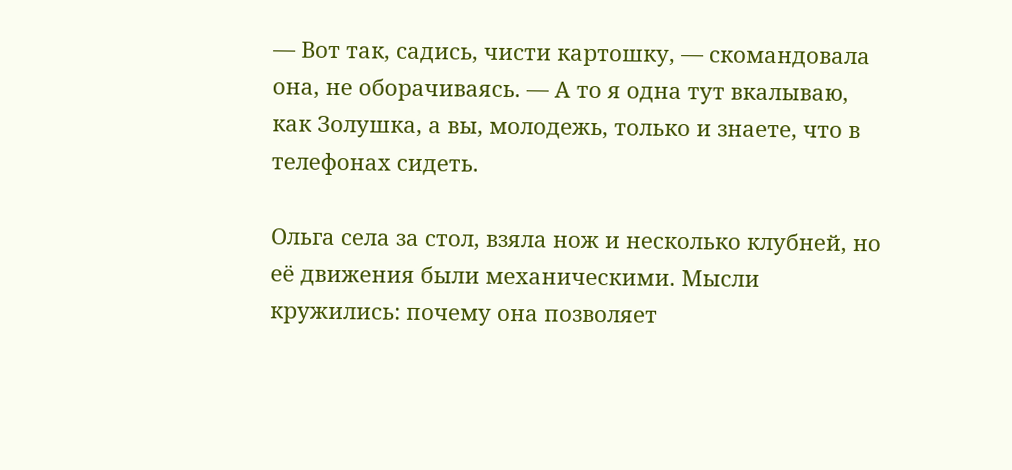— Вот так, садись, чисти картошку, — скомандовала она, не оборачиваясь. — А то я одна тут вкалываю, как Золушка, а вы, молодежь, только и знаете, что в телефонах сидеть.

Ольга села за стол, взяла нож и несколько клубней, но её движения были механическими. Мысли кружились: почему она позволяет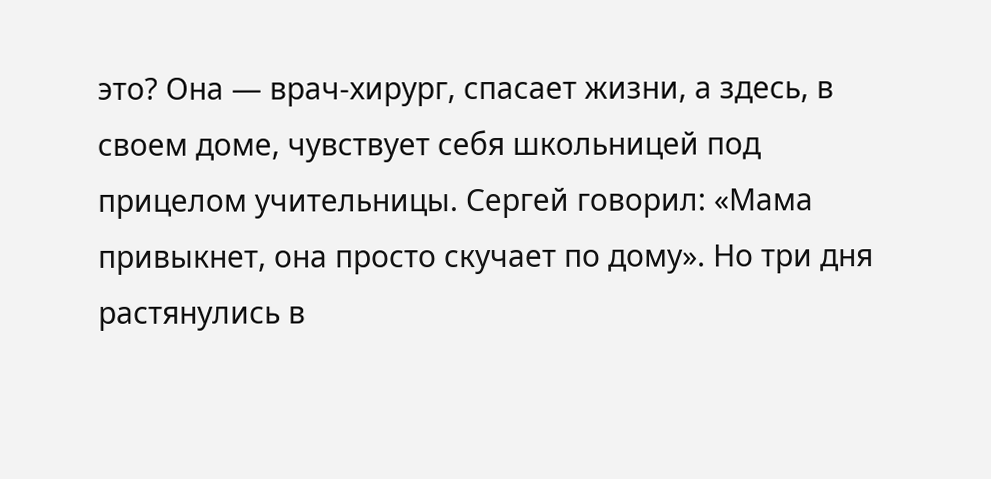это? Она — врач-хирург, спасает жизни, а здесь, в своем доме, чувствует себя школьницей под прицелом учительницы. Сергей говорил: «Мама привыкнет, она просто скучает по дому». Но три дня растянулись в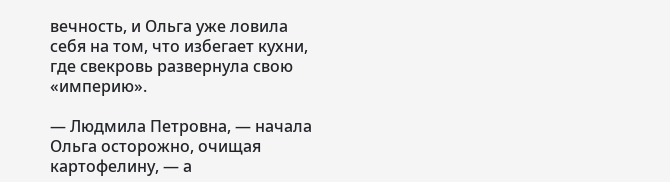вечность, и Ольга уже ловила себя на том, что избегает кухни, где свекровь развернула свою «империю».

— Людмила Петровна, — начала Ольга осторожно, очищая картофелину, — а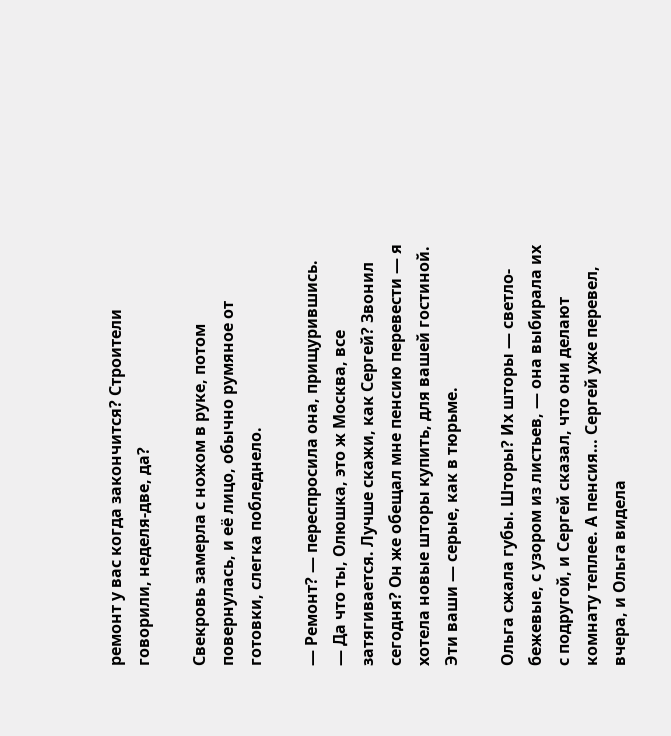ремонт у вас когда закончится? Строители говорили, неделя-две, да?

Свекровь замерла с ножом в руке, потом повернулась, и её лицо, обычно румяное от готовки, слегка побледнело.

— Ремонт? — переспросила она, прищурившись. — Да что ты, Олюшка, это ж Москва, все затягивается. Лучше скажи, как Сергей? Звонил сегодня? Он же обещал мне пенсию перевести — я хотела новые шторы купить, для вашей гостиной. Эти ваши — серые, как в тюрьме.

Ольга сжала губы. Шторы? Их шторы — светло-бежевые, с узором из листьев, — она выбирала их с подругой, и Сергей сказал, что они делают комнату теплее. А пенсия… Сергей уже перевел, вчера, и Ольга видела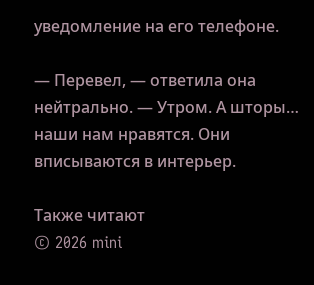уведомление на его телефоне.

— Перевел, — ответила она нейтрально. — Утром. А шторы… наши нам нравятся. Они вписываются в интерьер.

Также читают
© 2026 mini